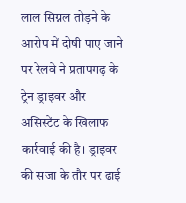लाल सिग्नल तोड़ने के आरोप में दोषी पाए जाने पर रेलवे ने प्रतापगढ़ के ट्रेन ड्राइवर और असिस्टेंट के खिलाफ कार्रवाई की है। ड्राइवर की सजा के तौर पर ढाई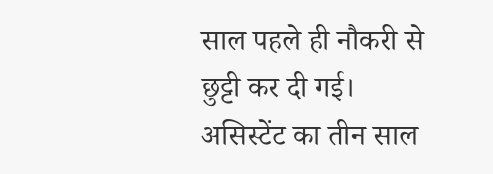साल पहले ही नौकरी से छुट्टी कर दी गई। असिस्टेंट का तीन साल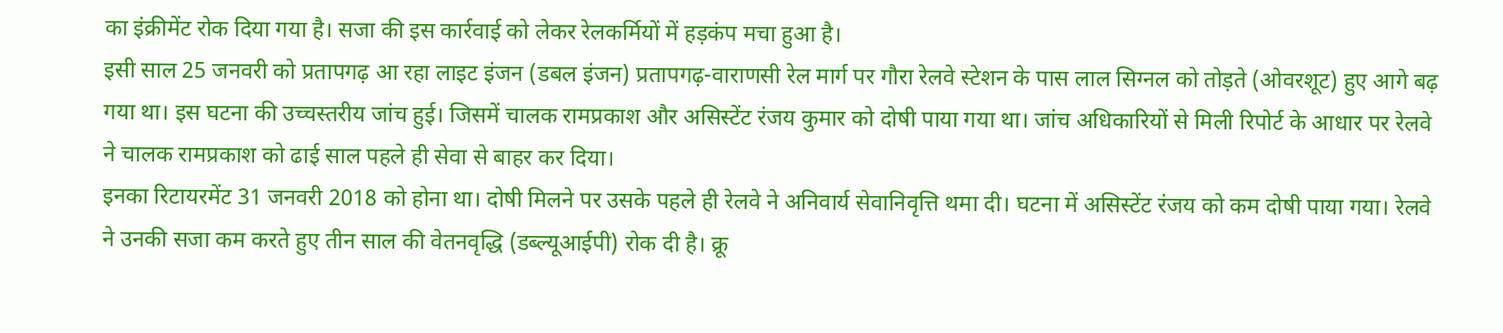का इंक्रीमेंट रोक दिया गया है। सजा की इस कार्रवाई को लेकर रेलकर्मियों में हड़कंप मचा हुआ है।
इसी साल 25 जनवरी को प्रतापगढ़ आ रहा लाइट इंजन (डबल इंजन) प्रतापगढ़-वाराणसी रेल मार्ग पर गौरा रेलवे स्टेशन के पास लाल सिग्नल को तोड़ते (ओवरशूट) हुए आगे बढ़ गया था। इस घटना की उच्चस्तरीय जांच हुई। जिसमें चालक रामप्रकाश और असिस्टेंट रंजय कुमार को दोषी पाया गया था। जांच अधिकारियों से मिली रिपोर्ट के आधार पर रेलवे ने चालक रामप्रकाश को ढाई साल पहले ही सेवा से बाहर कर दिया।
इनका रिटायरमेंट 31 जनवरी 2018 को होना था। दोषी मिलने पर उसके पहले ही रेलवे ने अनिवार्य सेवानिवृत्ति थमा दी। घटना में असिस्टेंट रंजय को कम दोषी पाया गया। रेलवे ने उनकी सजा कम करते हुए तीन साल की वेतनवृद्धि (डब्ल्यूआईपी) रोक दी है। क्रू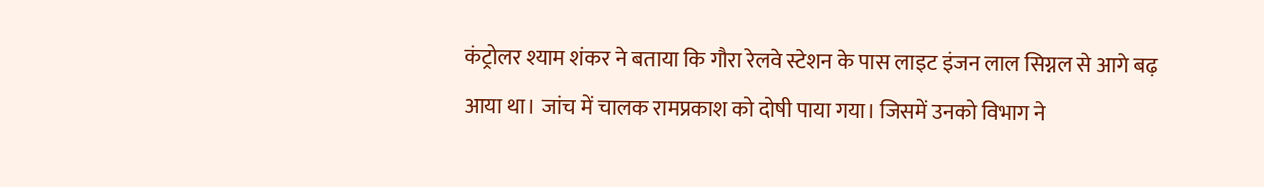कंट्रोलर श्याम शंकर ने बताया कि गौरा रेलवे स्टेशन के पास लाइट इंजन लाल सिग्नल से आगे बढ़ आया था। जांच में चालक रामप्रकाश को दोषी पाया गया। जिसमें उनको विभाग ने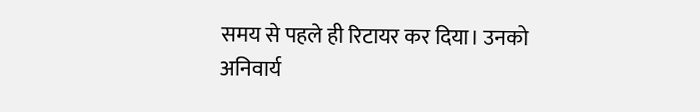समय से पहले ही रिटायर कर दिया। उनको अनिवार्य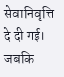सेवानिवृत्ति दे दी गई। जबकि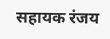सहायक रंजय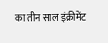का तीन साल इंक्रीमेंट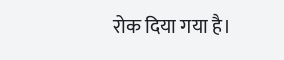रोक दिया गया है।